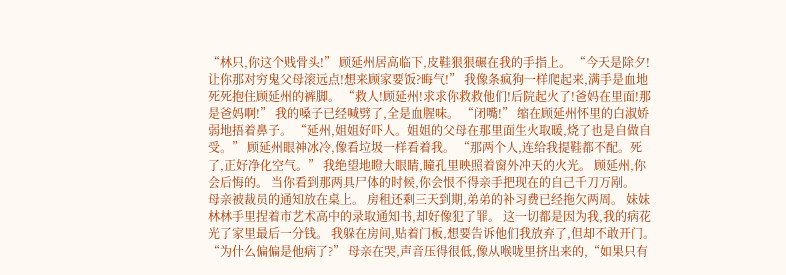“林只,你这个贱骨头!” 顾延州居高临下,皮鞋狠狠碾在我的手指上。 “今天是除夕!让你那对穷鬼父母滚远点!想来顾家要饭?晦气!” 我像条疯狗一样爬起来,满手是血地死死抱住顾延州的裤脚。 “救人!顾延州!求求你救救他们!后院起火了!爸妈在里面!那是爸妈啊!” 我的嗓子已经喊劈了,全是血腥味。 “闭嘴!” 缩在顾延州怀里的白淑娇弱地捂着鼻子。 “延州,姐姐好吓人。姐姐的父母在那里面生火取暖,烧了也是自做自受。” 顾延州眼神冰冷,像看垃圾一样看着我。 “那两个人,连给我提鞋都不配。死了,正好净化空气。” 我绝望地瞪大眼睛,瞳孔里映照着窗外冲天的火光。 顾延州,你会后悔的。 当你看到那两具尸体的时候,你会恨不得亲手把现在的自己千刀万剐。
母亲被裁员的通知放在桌上。 房租还剩三天到期,弟弟的补习费已经拖欠两周。 妹妹林林手里捏着市艺术高中的录取通知书,却好像犯了罪。 这一切都是因为我,我的病花光了家里最后一分钱。 我躲在房间,贴着门板,想要告诉他们我放弃了,但却不敢开门。 “为什么偏偏是他病了?” 母亲在哭,声音压得很低,像从喉咙里挤出来的,“如果只有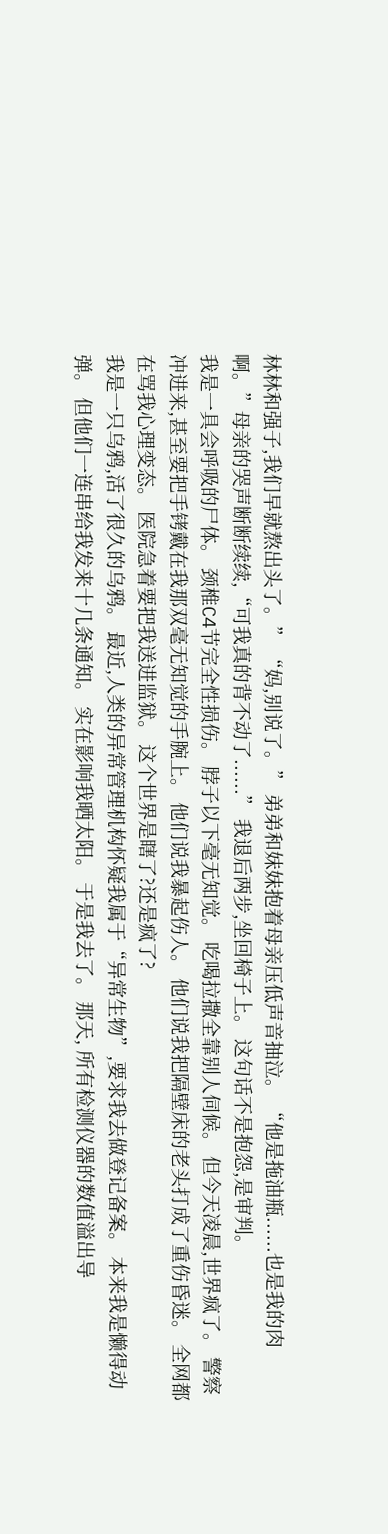林林和强子,我们早就熬出头了。” “妈,别说了。” 弟弟和妹妹抱着母亲压低声音抽泣。 “他是拖油瓶......也是我的肉啊。”母亲的哭声断断续续,“可我真的背不动了......” 我退后两步,坐回椅子上。 这句话不是抱怨,是审判。
我是一具会呼吸的尸体。 颈椎C4节完全性损伤。 脖子以下毫无知觉。 吃喝拉撒全靠别人伺候。 但今天凌晨,世界疯了。 警察冲进来,甚至要把手铐戴在我那双毫无知觉的手腕上。 他们说我暴起伤人。 他们说我把隔壁床的老头打成了重伤昏迷。 全网都在骂我心理变态。 医院急着要把我送进监狱。 这个世界是瞎了?还是疯了?
我是一只乌鸦,活了很久的乌鸦。 最近,人类的异常管理机构怀疑我属于“异常生物”,要求我去做登记备案。 本来我是懒得动弹。 但他们一连串给我发来十几条通知。 实在影响我晒太阳。 于是我去了。 那天, 所有检测仪器的数值溢出导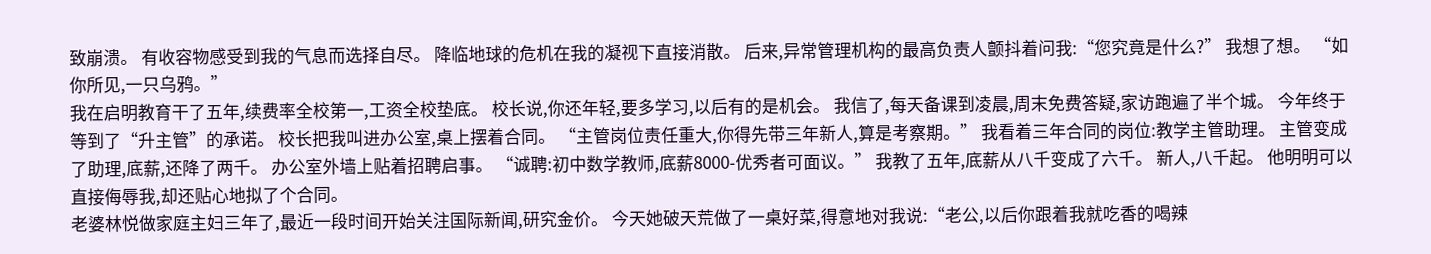致崩溃。 有收容物感受到我的气息而选择自尽。 降临地球的危机在我的凝视下直接消散。 后来,异常管理机构的最高负责人颤抖着问我:“您究竟是什么?” 我想了想。 “如你所见,一只乌鸦。”
我在启明教育干了五年,续费率全校第一,工资全校垫底。 校长说,你还年轻,要多学习,以后有的是机会。 我信了,每天备课到凌晨,周末免费答疑,家访跑遍了半个城。 今年终于等到了“升主管”的承诺。 校长把我叫进办公室,桌上摆着合同。 “主管岗位责任重大,你得先带三年新人,算是考察期。” 我看着三年合同的岗位:教学主管助理。 主管变成了助理,底薪,还降了两千。 办公室外墙上贴着招聘启事。 “诚聘:初中数学教师,底薪8000-优秀者可面议。” 我教了五年,底薪从八千变成了六千。 新人,八千起。 他明明可以直接侮辱我,却还贴心地拟了个合同。
老婆林悦做家庭主妇三年了,最近一段时间开始关注国际新闻,研究金价。 今天她破天荒做了一桌好菜,得意地对我说:“老公,以后你跟着我就吃香的喝辣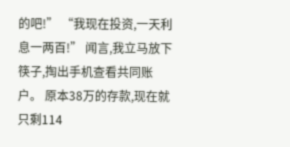的吧!” “我现在投资,一天利息一两百!” 闻言,我立马放下筷子,掏出手机查看共同账户。 原本38万的存款,现在就只剩114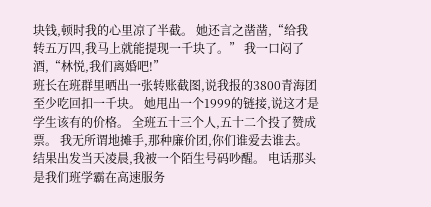块钱,顿时我的心里凉了半截。 她还言之凿凿,“给我转五万四,我马上就能提现一千块了。” 我一口闷了酒,“林悦,我们离婚吧!”
班长在班群里晒出一张转账截图,说我报的3800青海团至少吃回扣一千块。 她甩出一个1999的链接,说这才是学生该有的价格。 全班五十三个人,五十二个投了赞成票。 我无所谓地摊手,那种廉价团,你们谁爱去谁去。 结果出发当天凌晨,我被一个陌生号码吵醒。 电话那头是我们班学霸在高速服务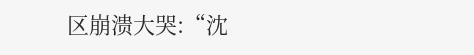区崩溃大哭:“沈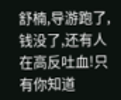舒楠,导游跑了,钱没了,还有人在高反吐血!只有你知道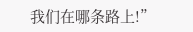我们在哪条路上!”